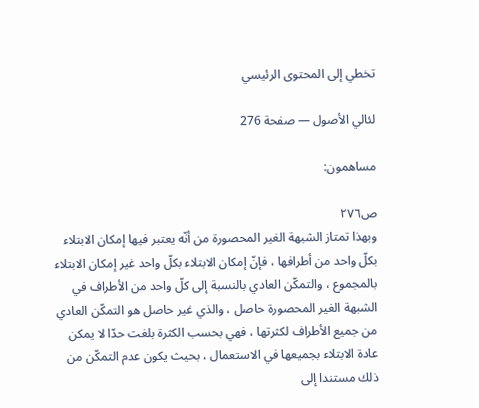تخطي إلى المحتوى الرئيسي

لئالي الأصول — صفحة 276

مساهمون:

ص٢٧٦
وبهذا تمتاز الشبهة الغير المحصورة من أنّه يعتبر فيها إمكان الابتلاء بكلّ واحد من أطرافها ، فإنّ إمكان الابتلاء بكلّ واحد غير إمكان الابتلاء بالمجموع ، والتمكّن العادي بالنسبة إلى كلّ واحد من الأطراف في الشبهة الغير المحصورة حاصل ، والذي غير حاصل هو التمكّن العادي من جميع الأطراف لكثرتها ، فهي بحسب الكثرة بلغت حدّا لا يمكن عادة الابتلاء بجميعها في الاستعمال ، بحيث يكون عدم التمكّن من ذلك مستندا إلى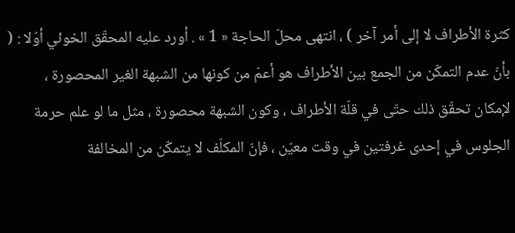كثرة الأطراف لا إلى أمر آخر ) ، انتهى محلّ الحاجة « 1 » . أورد عليه المحقّق الخوئي أوّلا : ( بأنّ عدم التمكّن من الجمع بين الأطراف هو أعمّ من كونها من الشبهة الغير المحصورة ، لإمكان تحقّق ذلك حتّى في قلّة الأطراف ، وكون الشبهة محصورة ، مثل ما لو علم حرمة الجلوس في إحدى غرفتين في وقت معيّن ، فإنّ المكلّف لا يتمكّن من المخالفة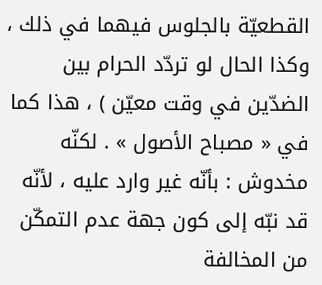القطعيّة بالجلوس فيهما في ذلك ، وكذا الحال لو تردّد الحرام بين الضدّين في وقت معيّن ) ، هذا كما في « مصباح الأصول » . لكنّه مخدوش : بأنّه غير وارد عليه ، لأنّه قد نبّه إلى كون جهة عدم التمكّن من المخالفة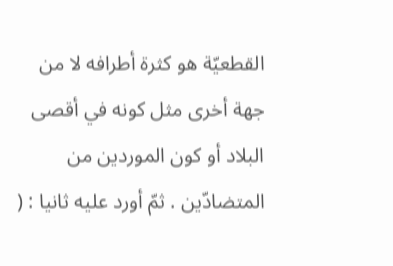القطعيّة هو كثرة أطرافه لا من جهة أخرى مثل كونه في أقصى البلاد أو كون الموردين من المتضادّين . ثمّ أورد عليه ثانيا : (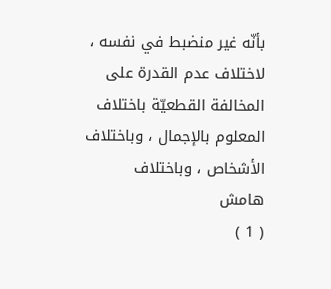بأنّه غير منضبط في نفسه ، لاختلاف عدم القدرة على المخالفة القطعيّة باختلاف المعلوم بالإجمال ، وباختلاف الأشخاص ، وباختلاف
هامش
( 1 )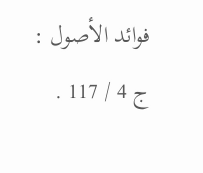فوائد الأصول : ج 4 / 117 .